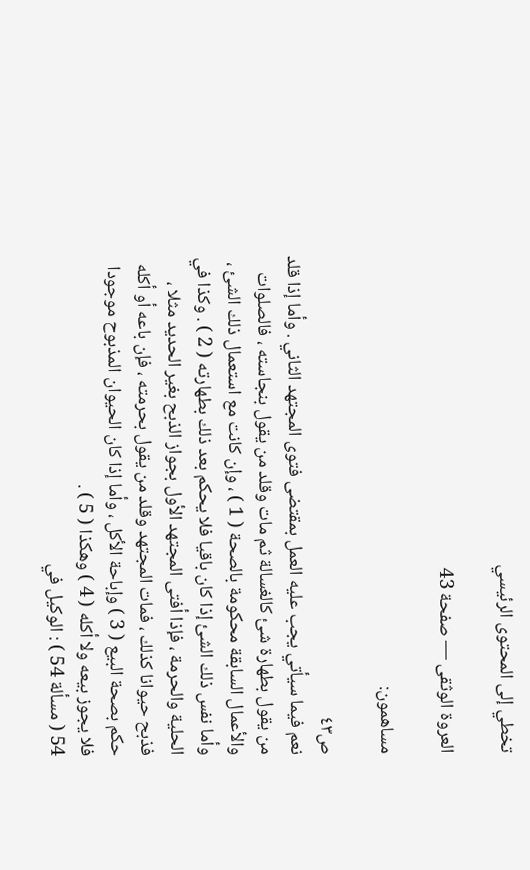تخطي إلى المحتوى الرئيسي

العروة الوثقى — صفحة 43

مساهمون:

ص٤٣
نعم فيما سيأتي يجب عليه العمل بمقتضى فتوى المجتهد الثاني . وأما إذا قلد من يقول بطهارة شئ كالغسالة ثم مات وقلد من يقول بنجاسته ، فالصلوات والأعمال السابقة محكومة بالصحة ( 1 ) ، وإن كانت مع استعمال ذلك الشئ ، وأما نفس ذلك الشئ إذا كان باقيا فلا يحكم بعد ذلك بطهارته ( 2 ) . وكذا في الحلية والحرمة ، فإذا أفتى المجتهد الأول بجواز الذبح بغير الحديد مثلا ، فذبح حيوانا كذلك ، فمات المجتهد وقلد من يقول بحرمته ، فإن باعه أو أكله حكم بصحة البيع ( 3 ) وإباحة الأكل ، وأما إذا كان الحيوان المذبوح موجودا فلا يجوز بيعه ولا أكله ( 4 ) وهكذا ( 5 ) .
54 ( مسألة 54 ) : الوكيل في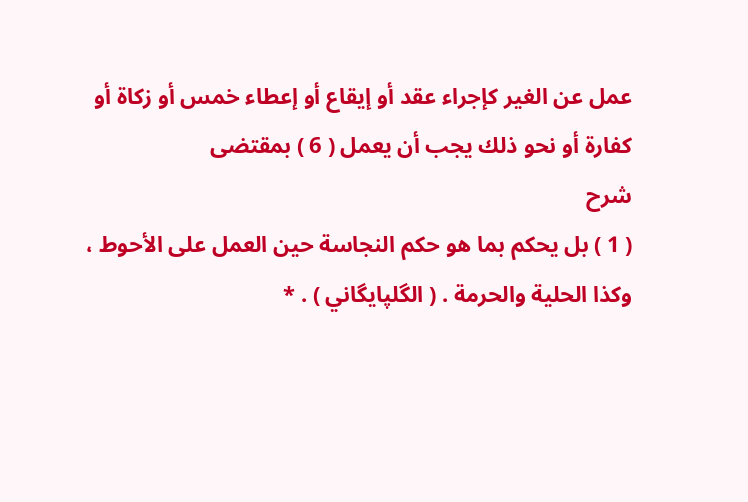عمل عن الغير كإجراء عقد أو إيقاع أو إعطاء خمس أو زكاة أو كفارة أو نحو ذلك يجب أن يعمل ( 6 ) بمقتضى
شرح
( 1 ) بل يحكم بما هو حكم النجاسة حين العمل على الأحوط ، وكذا الحلية والحرمة . ( الگلپايگاني ) . *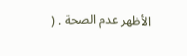الأظهر عدم الصحة . (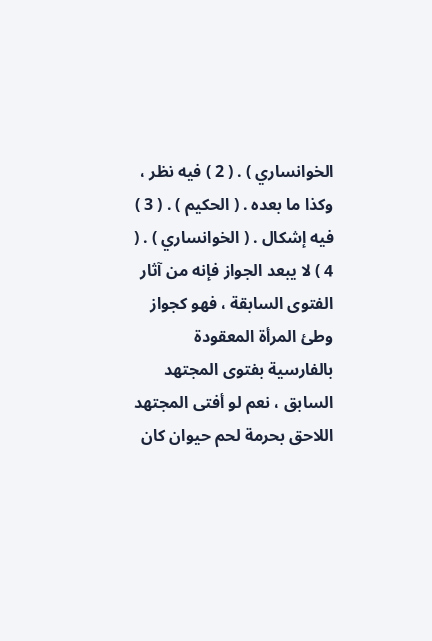الخوانساري ) . ( 2 ) فيه نظر ، وكذا ما بعده . ( الحكيم ) . ( 3 ) فيه إشكال . ( الخوانساري ) . ( 4 ) لا يبعد الجواز فإنه من آثار الفتوى السابقة ، فهو كجواز وطئ المرأة المعقودة بالفارسية بفتوى المجتهد السابق ، نعم لو أفتى المجتهد اللاحق بحرمة لحم حيوان كان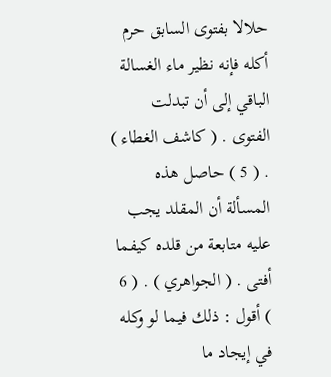حلالا بفتوى السابق حرم أكله فإنه نظير ماء الغسالة الباقي إلى أن تبدلت الفتوى . ( كاشف الغطاء ) . ( 5 ) حاصل هذه المسألة أن المقلد يجب عليه متابعة من قلده كيفما أفتى . ( الجواهري ) . ( 6 ) أقول : ذلك فيما لو وكله في إيجاد ما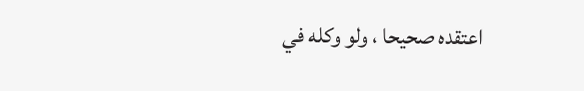اعتقده صحيحا ، ولو وكله في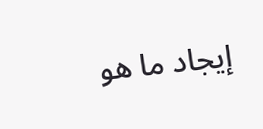إيجاد ما هو